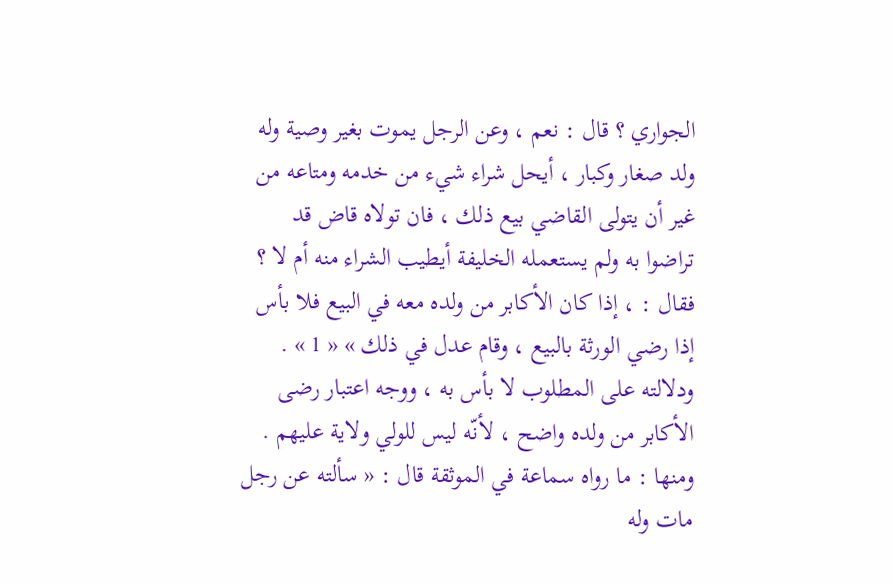الجواري ؟ قال : نعم ، وعن الرجل يموت بغير وصية وله ولد صغار وكبار ، أيحل شراء شيء من خدمه ومتاعه من غير أن يتولى القاضي بيع ذلك ، فان تولاه قاض قد تراضوا به ولم يستعمله الخليفة أيطيب الشراء منه أم لا ؟ فقال : ، إذا كان الأكابر من ولده معه في البيع فلا بأس إذا رضي الورثة بالبيع ، وقام عدل في ذلك » « 1 » .
ودلالته على المطلوب لا بأس به ، ووجه اعتبار رضى الأكابر من ولده واضح ، لأنّه ليس للولي ولاية عليهم .
ومنها : ما رواه سماعة في الموثقة قال : « سألته عن رجل مات وله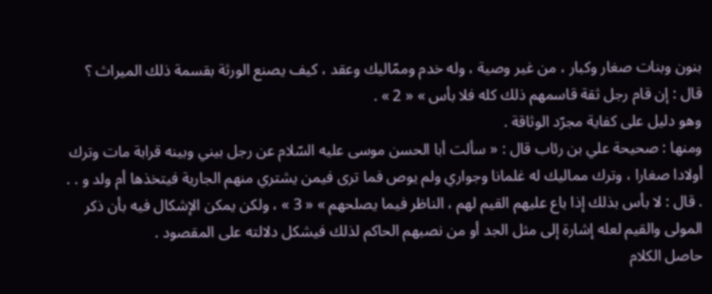بنون وبنات صغار وكبار ، من غير وصية ، وله خدم وممّاليك وعقد ، كيف يصنع الورثة بقسمة ذلك الميراث ؟ قال : إن قام رجل ثقة قاسمهم ذلك كله فلا بأس » « 2 » .
وهو دليل على كفاية مجرّد الوثاقة .
ومنها : صحيحة علي بن رئاب قال : « سألت أبا الحسن موسى عليه السّلام عن رجل بيني وبينه قرابة مات وترك أولادا صغارا ، وترك مماليك له غلمانا وجواري ولم يوص فما ترى فيمن يشتري منهم الجارية فيتخذها أم ولد و . . . قال : لا بأس بذلك إذا باع عليهم القيم لهم ، الناظر فيما يصلحهم » « 3 » ، ولكن يمكن الإشكال فيه بأن ذكر المولى والقيم لعله إشارة إلى مثل الجد أو من نصبهم الحاكم لذلك فيشكل دلالته على المقصود .
حاصل الكلام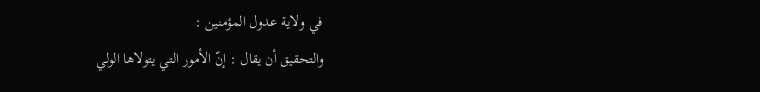في ولاية عدول المؤمنين :
والتحقيق أن يقال : إنّ الأمور التي يتولاها الولي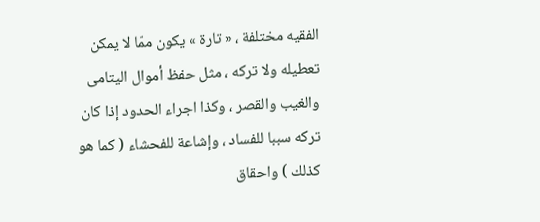الفقيه مختلفة ، « تارة » يكون ممّا لا يمكن تعطيله ولا تركه ، مثل حفظ أموال اليتامى والغيب والقصر ، وكذا اجراء الحدود إذا كان تركه سببا للفساد ، وإشاعة للفحشاء ( كما هو كذلك ) واحقاق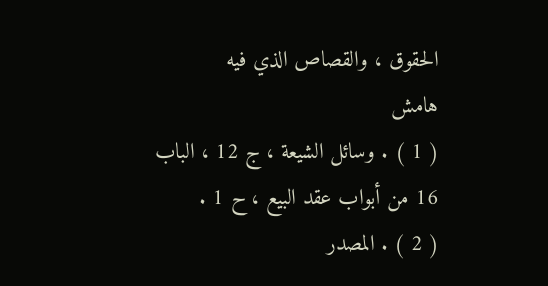الحقوق ، والقصاص الذي فيه
هامش
( 1 ) . وسائل الشيعة ، ج 12 ، الباب 16 من أبواب عقد البيع ، ح 1 .
( 2 ) . المصدر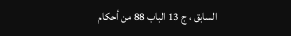السابق ، ج 13 الباب 88 من أحكام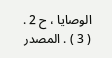الوصايا ، ح 2 .
( 3 ) . المصدر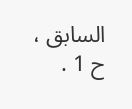السابق ، ح 1 .